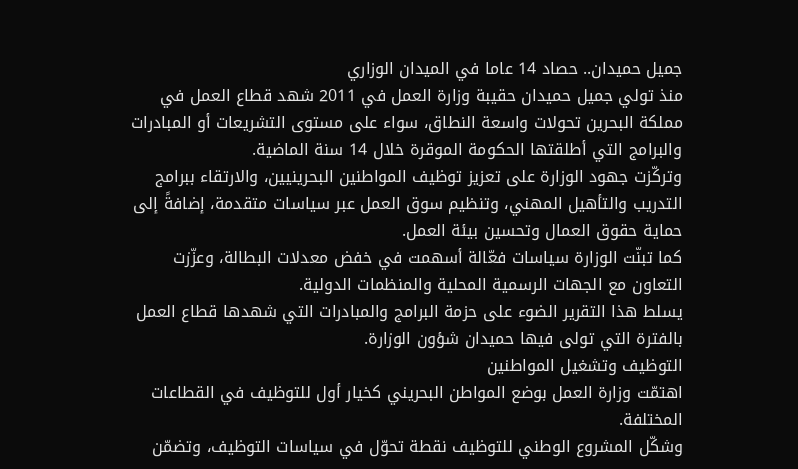جميل حميدان.. حصاد 14 عاما في الميدان الوزاري
منذ تولي جميل حميدان حقيبة وزارة العمل في 2011 شهد قطاع العمل في مملكة البحرين تحولات واسعة النطاق، سواء على مستوى التشريعات أو المبادرات والبرامج التي أطلقتها الحكومة الموقرة خلال 14 سنة الماضية.
وتركّزت جهود الوزارة على تعزيز توظيف المواطنين البحرينيين، والارتقاء ببرامج التدريب والتأهيل المهني، وتنظيم سوق العمل عبر سياسات متقدمة، إضافةً إلى حماية حقوق العمال وتحسين بيئة العمل.
كما تبنّت الوزارة سياسات فعّالة أسهمت في خفض معدلات البطالة، وعزّزت التعاون مع الجهات الرسمية المحلية والمنظمات الدولية.
يسلط هذا التقرير الضوء على حزمة البرامج والمبادرات التي شهدها قطاع العمل بالفترة التي تولى فيها حميدان شؤون الوزارة.
التوظيف وتشغيل المواطنين
اهتمّت وزارة العمل بوضع المواطن البحريني كخيار أول للتوظيف في القطاعات المختلفة.
وشكّل المشروع الوطني للتوظيف نقطة تحوّل في سياسات التوظيف، وتضمّن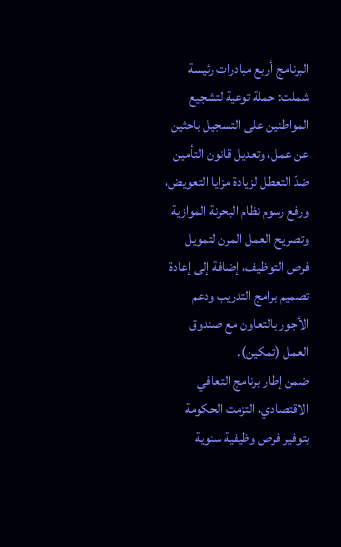البرنامج أربع مبادرات رئيسة شملت: حملة توعية لتشجيع المواطنين على التسجيل باحثين عن عمل، وتعديل قانون التأمين ضدّ التعطل لزيادة مزايا التعويض، ورفع رسوم نظام البحرنة الموازية وتصريح العمل المرن لتمويل فرص التوظيف، إضافة إلى إعادة تصميم برامج التدريب ودعم الأجور بالتعاون مع صندوق العمل (تمكين).
ضمن إطار برنامج التعافي الاقتصادي، التزمت الحكومة بتوفير فرص وظيفية سنوية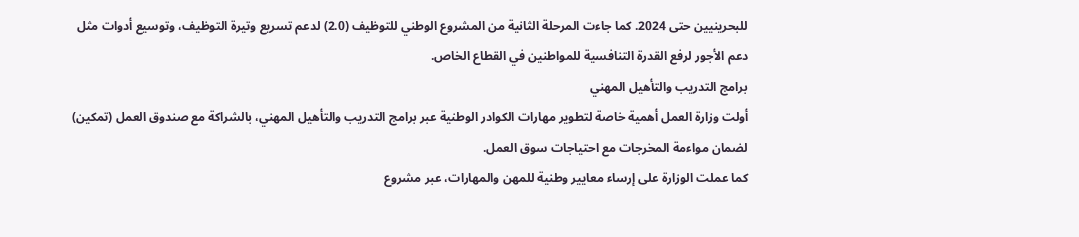للبحرينيين حتى 2024. كما جاءت المرحلة الثانية من المشروع الوطني للتوظيف (2.0) لدعم تسريع وتيرة التوظيف، وتوسيع أدوات مثل دعم الأجور لرفع القدرة التنافسية للمواطنين في القطاع الخاص.
برامج التدريب والتأهيل المهني
أولت وزارة العمل أهمية خاصة لتطوير مهارات الكوادر الوطنية عبر برامج التدريب والتأهيل المهني، بالشراكة مع صندوق العمل (تمكين) لضمان مواءمة المخرجات مع احتياجات سوق العمل.
كما عملت الوزارة على إرساء معايير وطنية للمهن والمهارات، عبر مشروع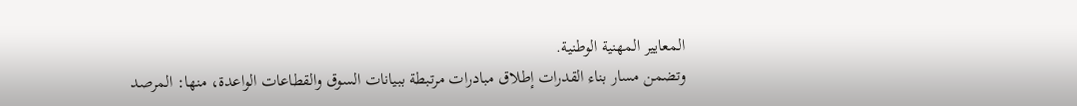المعايير المهنية الوطنية.
وتضمن مسار بناء القدرات إطلاق مبادرات مرتبطة ببيانات السوق والقطاعات الواعدة، منها: المرصد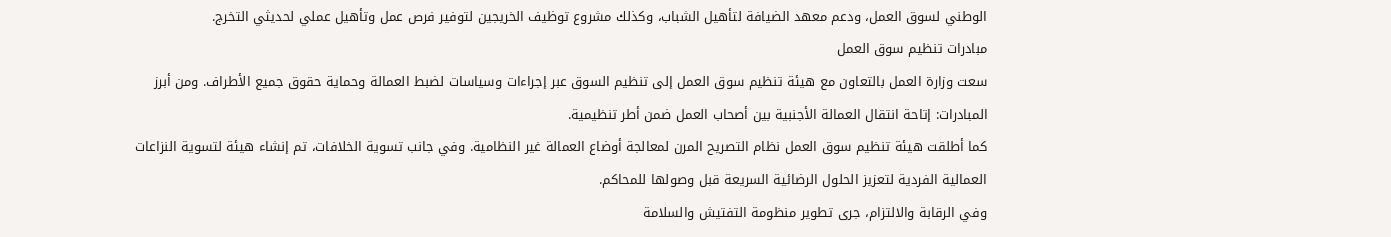الوطني لسوق العمل، ودعم معهد الضيافة لتأهيل الشباب، وكذلك مشروع توظيف الخريجين لتوفير فرص عمل وتأهيل عملي لحديثي التخرج.
مبادرات تنظيم سوق العمل
سعت وزارة العمل بالتعاون مع هيئة تنظيم سوق العمل إلى تنظيم السوق عبر إجراءات وسياسات لضبط العمالة وحماية حقوق جميع الأطراف. ومن أبرز المبادرات: إتاحة انتقال العمالة الأجنبية بين أصحاب العمل ضمن أطر تنظيمية.
كما أطلقت هيئة تنظيم سوق العمل نظام التصريح المرن لمعالجة أوضاع العمالة غير النظامية. وفي جانب تسوية الخلافات، تم إنشاء هيئة لتسوية النزاعات العمالية الفردية لتعزيز الحلول الرضائية السريعة قبل وصولها للمحاكم.
وفي الرقابة والالتزام، جرى تطوير منظومة التفتيش والسلامة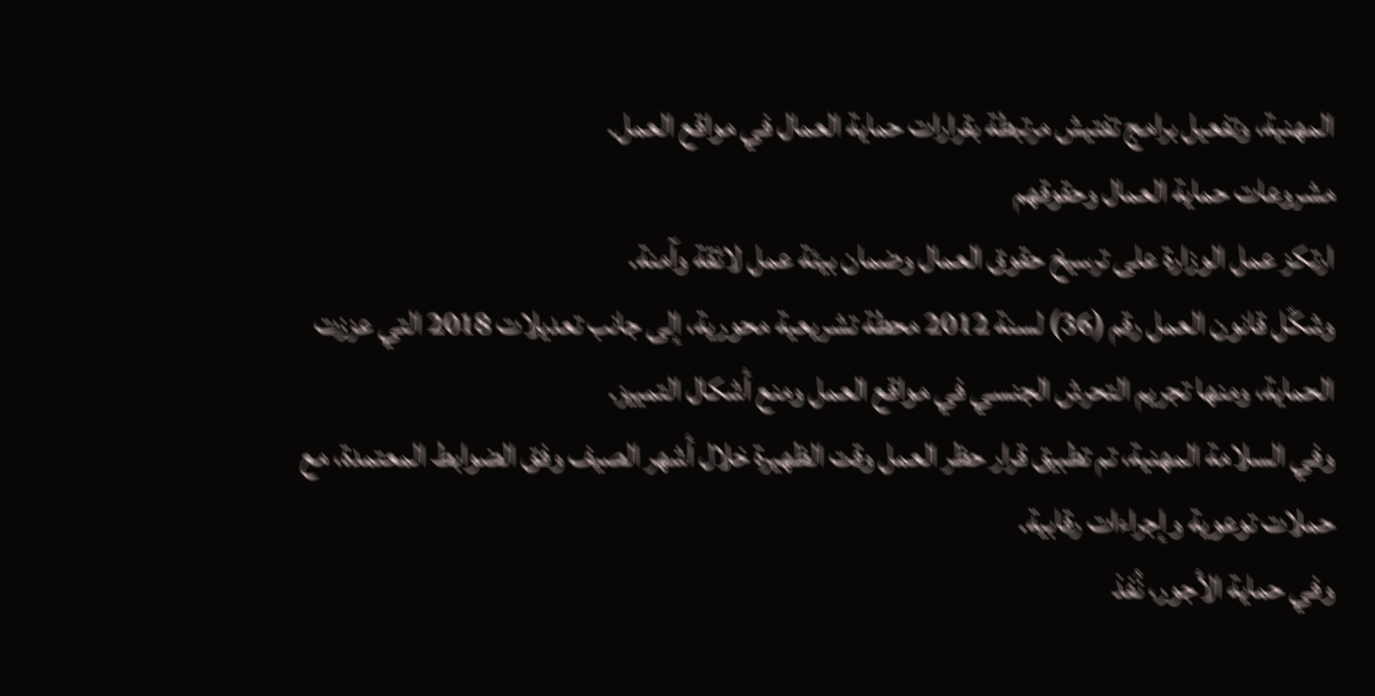المهنية، وتفعيل برامج تفتيش مرتبطة بقرارات حماية العمال في مواقع العمل.
مشروعات حماية العمال وحقوقهم
ارتكز عمل الوزارة على ترسيخ حقوق العمال وضمان بيئة عمل لائقة وآمنة.
وشكّل قانون العمل رقم (36) لسنة 2012 محطة تشريعية محورية، إلى جانب تعديلات 2018 التي عززت الحماية، ومنها تجريم التحرش الجنسي في مواقع العمل ومنع أشكال التمييز.
وفي السلامة المهنية، تم تطبيق قرار حظر العمل وقت الظهيرة خلال أشهر الصيف وفق الضوابط المعتمدة، مع حملات توعوية وإجراءات رقابية.
وفي حماية الأجور، نُفذ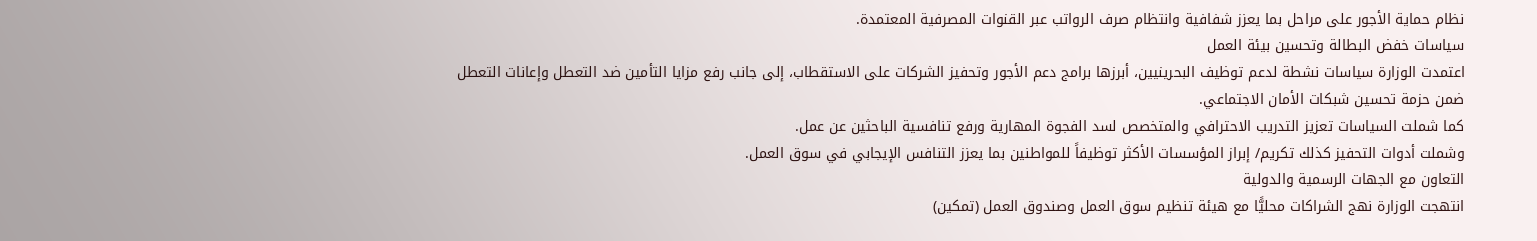نظام حماية الأجور على مراحل بما يعزز شفافية وانتظام صرف الرواتب عبر القنوات المصرفية المعتمدة.
سياسات خفض البطالة وتحسين بيئة العمل
اعتمدت الوزارة سياسات نشطة لدعم توظيف البحرينيين، أبرزها برامج دعم الأجور وتحفيز الشركات على الاستقطاب، إلى جانب رفع مزايا التأمين ضد التعطل وإعانات التعطل ضمن حزمة تحسين شبكات الأمان الاجتماعي.
كما شملت السياسات تعزيز التدريب الاحترافي والمتخصص لسد الفجوة المهارية ورفع تنافسية الباحثين عن عمل.
وشملت أدوات التحفيز كذلك تكريم/ إبراز المؤسسات الأكثر توظيفاً للمواطنين بما يعزز التنافس الإيجابي في سوق العمل.
التعاون مع الجهات الرسمية والدولية
انتهجت الوزارة نهج الشراكات محليًّا مع هيئة تنظيم سوق العمل وصندوق العمل (تمكين)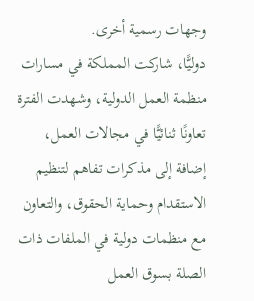وجهات رسمية أخرى.
دوليًّا، شاركت المملكة في مسارات منظمة العمل الدولية، وشهدت الفترة تعاونًا ثنائيًّا في مجالات العمل، إضافة إلى مذكرات تفاهم لتنظيم الاستقدام وحماية الحقوق، والتعاون مع منظمات دولية في الملفات ذات الصلة بسوق العمل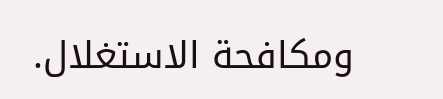ومكافحة الاستغلال.